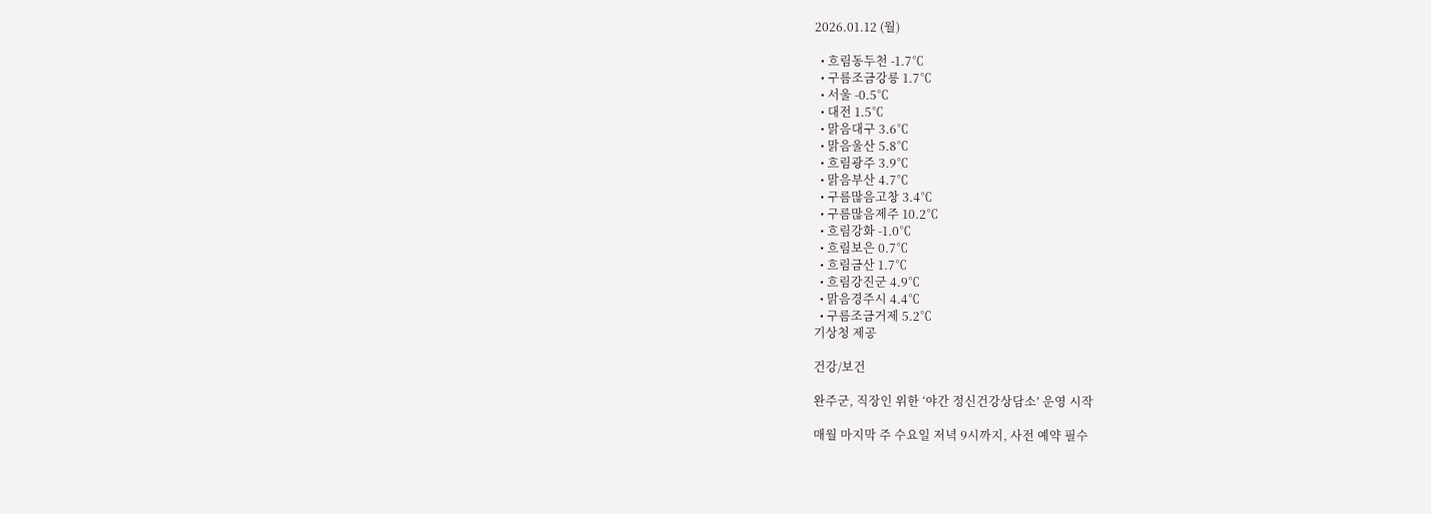2026.01.12 (월)

  • 흐림동두천 -1.7℃
  • 구름조금강릉 1.7℃
  • 서울 -0.5℃
  • 대전 1.5℃
  • 맑음대구 3.6℃
  • 맑음울산 5.8℃
  • 흐림광주 3.9℃
  • 맑음부산 4.7℃
  • 구름많음고창 3.4℃
  • 구름많음제주 10.2℃
  • 흐림강화 -1.0℃
  • 흐림보은 0.7℃
  • 흐림금산 1.7℃
  • 흐림강진군 4.9℃
  • 맑음경주시 4.4℃
  • 구름조금거제 5.2℃
기상청 제공

건강/보건

완주군, 직장인 위한 ‘야간 정신건강상담소’ 운영 시작

매월 마지막 주 수요일 저녁 9시까지, 사전 예약 필수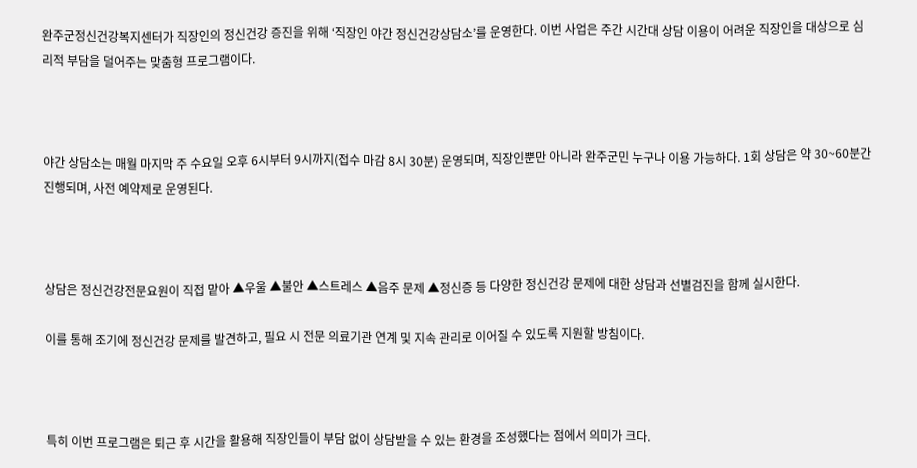완주군정신건강복지센터가 직장인의 정신건강 증진을 위해 ‘직장인 야간 정신건강상담소’를 운영한다. 이번 사업은 주간 시간대 상담 이용이 어려운 직장인을 대상으로 심리적 부담을 덜어주는 맞춤형 프로그램이다.



야간 상담소는 매월 마지막 주 수요일 오후 6시부터 9시까지(접수 마감 8시 30분) 운영되며, 직장인뿐만 아니라 완주군민 누구나 이용 가능하다. 1회 상담은 약 30~60분간 진행되며, 사전 예약제로 운영된다.



상담은 정신건강전문요원이 직접 맡아 ▲우울 ▲불안 ▲스트레스 ▲음주 문제 ▲정신증 등 다양한 정신건강 문제에 대한 상담과 선별검진을 함께 실시한다.

이를 통해 조기에 정신건강 문제를 발견하고, 필요 시 전문 의료기관 연계 및 지속 관리로 이어질 수 있도록 지원할 방침이다.



특히 이번 프로그램은 퇴근 후 시간을 활용해 직장인들이 부담 없이 상담받을 수 있는 환경을 조성했다는 점에서 의미가 크다.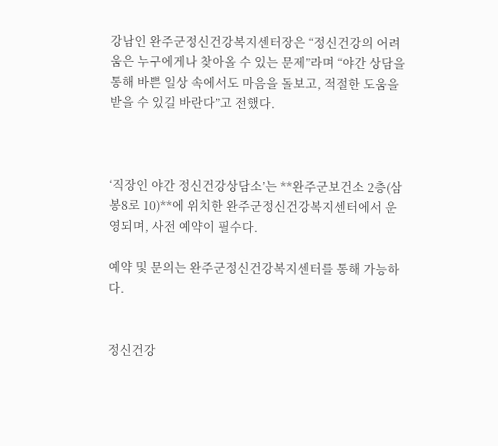강남인 완주군정신건강복지센터장은 “정신건강의 어려움은 누구에게나 찾아올 수 있는 문제”라며 “야간 상담을 통해 바쁜 일상 속에서도 마음을 돌보고, 적절한 도움을 받을 수 있길 바란다”고 전했다.



‘직장인 야간 정신건강상담소’는 **완주군보건소 2층(삼봉8로 10)**에 위치한 완주군정신건강복지센터에서 운영되며, 사전 예약이 필수다.

예약 및 문의는 완주군정신건강복지센터를 통해 가능하다.


정신건강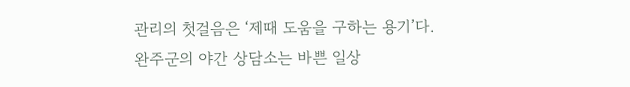관리의 첫걸음은 ‘제때 도움을 구하는 용기’다. 완주군의 야간 상담소는 바쁜 일상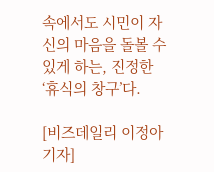속에서도 시민이 자신의 마음을 돌볼 수 있게 하는, 진정한 ‘휴식의 창구’다.

[비즈데일리 이정아 기자]